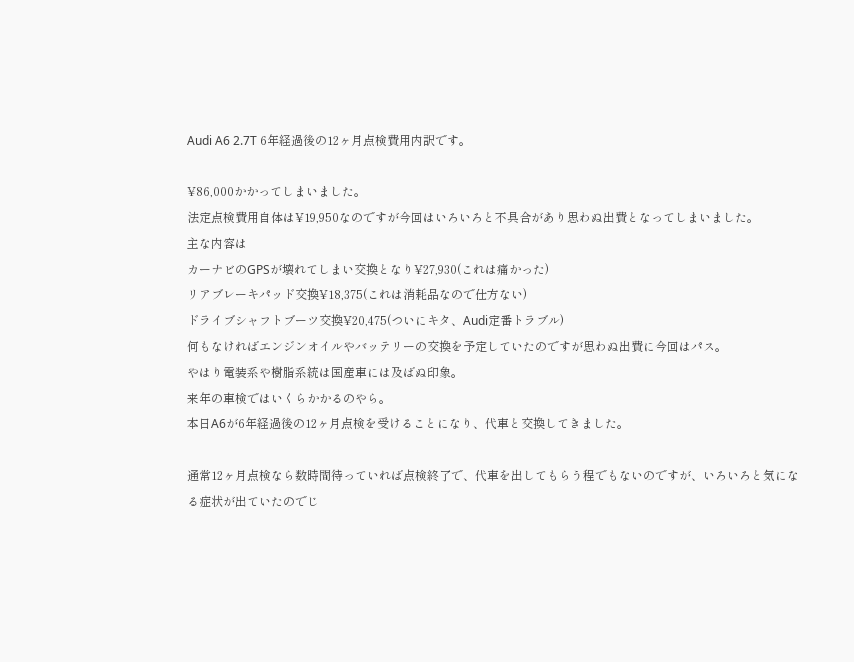Audi A6 2.7T 6年経過後の12ヶ月点検費用内訳です。

¥86,000かかってしまいました。
法定点検費用自体は¥19,950なのですが今回はいろいろと不具合があり思わぬ出費となってしまいました。
主な内容は
カーナビのGPSが壊れてしまい交換となり¥27,930(これは痛かった)
リアブレーキパッド交換¥18,375(これは消耗品なので仕方ない)
ドライブシャフトブーツ交換¥20,475(ついにキタ、Audi定番トラブル)
何もなければエンジンオイルやバッテリーの交換を予定していたのですが思わぬ出費に今回はパス。
やはり電装系や樹脂系統は国産車には及ばぬ印象。
来年の車検ではいくらかかるのやら。
本日A6が6年経過後の12ヶ月点検を受けることになり、代車と交換してきました。

通常12ヶ月点検なら数時間待っていれば点検終了で、代車を出してもらう程でもないのですが、いろいろと気になる症状が出ていたのでじ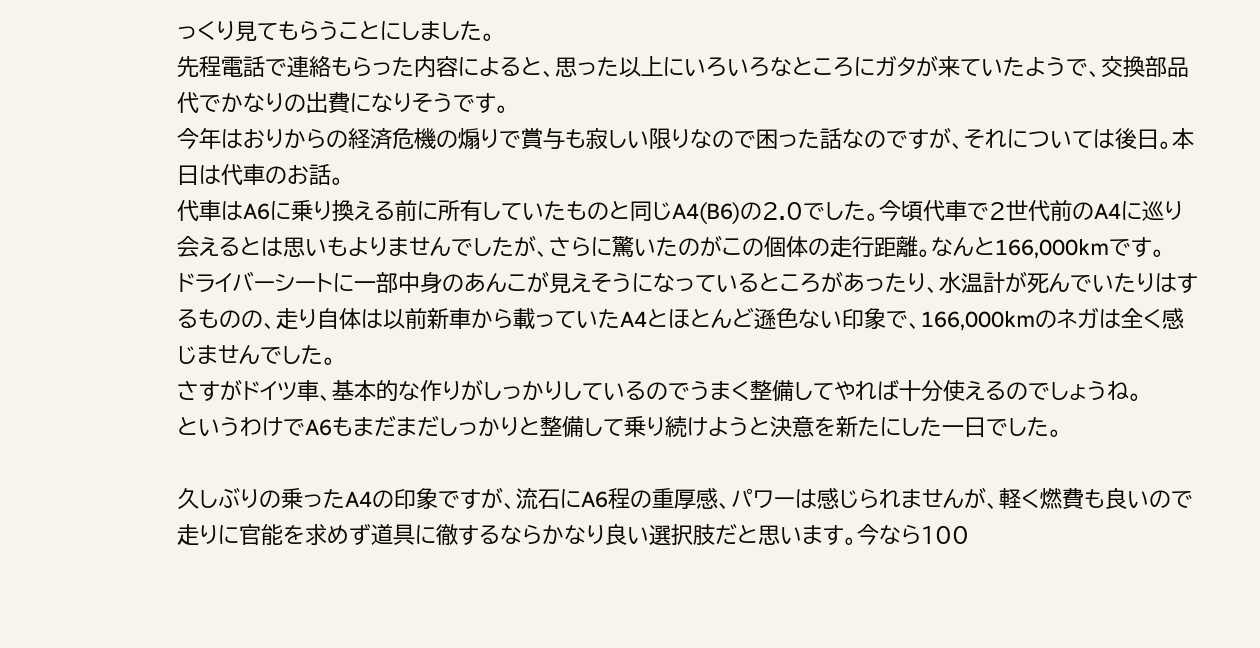っくり見てもらうことにしました。
先程電話で連絡もらった内容によると、思った以上にいろいろなところにガタが来ていたようで、交換部品代でかなりの出費になりそうです。
今年はおりからの経済危機の煽りで賞与も寂しい限りなので困った話なのですが、それについては後日。本日は代車のお話。
代車はA6に乗り換える前に所有していたものと同じA4(B6)の2.0でした。今頃代車で2世代前のA4に巡り会えるとは思いもよりませんでしたが、さらに驚いたのがこの個体の走行距離。なんと166,000kmです。
ドライバーシートに一部中身のあんこが見えそうになっているところがあったり、水温計が死んでいたりはするものの、走り自体は以前新車から載っていたA4とほとんど遜色ない印象で、166,000kmのネガは全く感じませんでした。
さすがドイツ車、基本的な作りがしっかりしているのでうまく整備してやれば十分使えるのでしょうね。
というわけでA6もまだまだしっかりと整備して乗り続けようと決意を新たにした一日でした。

久しぶりの乗ったA4の印象ですが、流石にA6程の重厚感、パワーは感じられませんが、軽く燃費も良いので走りに官能を求めず道具に徹するならかなり良い選択肢だと思います。今なら100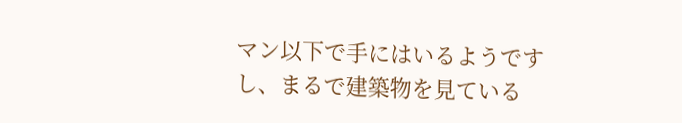マン以下で手にはいるようですし、まるで建築物を見ている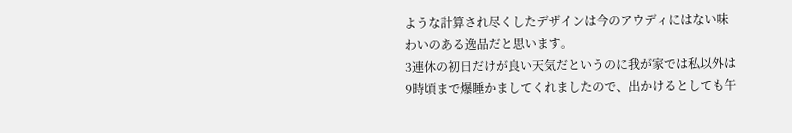ような計算され尽くしたデザインは今のアウディにはない味わいのある逸品だと思います。
3連休の初日だけが良い天気だというのに我が家では私以外は9時頃まで爆睡かましてくれましたので、出かけるとしても午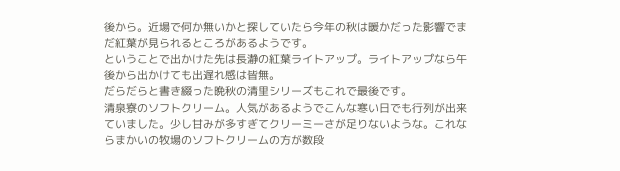後から。近場で何か無いかと探していたら今年の秋は暖かだった影響でまだ紅葉が見られるところがあるようです。
ということで出かけた先は長瀞の紅葉ライトアップ。ライトアップなら午後から出かけても出遅れ感は皆無。
だらだらと書き綴った晩秋の清里シリーズもこれで最後です。
清泉寮のソフトクリーム。人気があるようでこんな寒い日でも行列が出来ていました。少し甘みが多すぎてクリーミーさが足りないような。これならまかいの牧場のソフトクリームの方が数段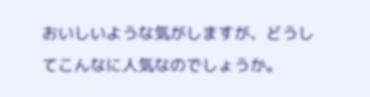おいしいような気がしますが、どうしてこんなに人気なのでしょうか。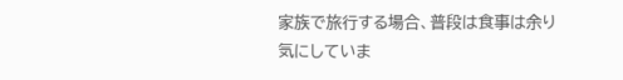家族で旅行する場合、普段は食事は余り気にしていま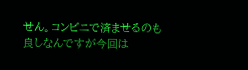せん。コンビニで済ませるのも良しなんですが今回は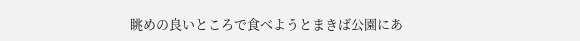眺めの良いところで食べようとまきば公園にあ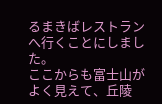るまきばレストランへ行くことにしました。
ここからも富士山がよく見えて、丘陵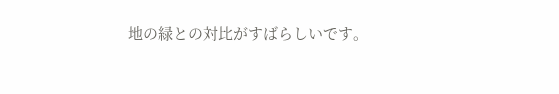地の緑との対比がすばらしいです。